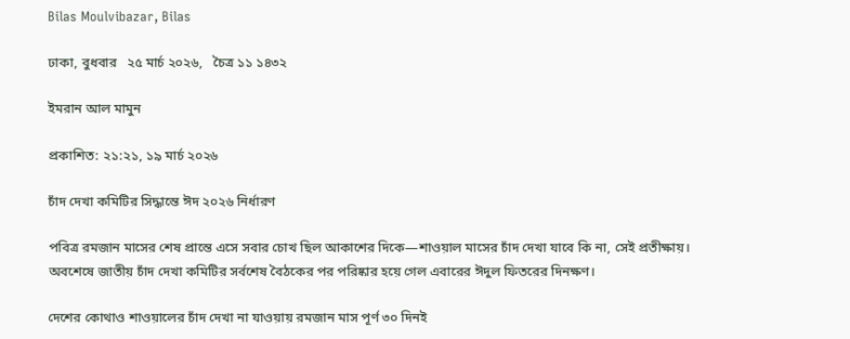Bilas Moulvibazar, Bilas

ঢাকা, বুধবার   ২৫ মার্চ ২০২৬,   চৈত্র ১১ ১৪৩২

ইমরান আল মামুন

প্রকাশিত: ২১:২১, ১৯ মার্চ ২০২৬

চাঁদ দেখা কমিটির সিদ্ধান্তে ঈদ ২০২৬ নির্ধারণ

পবিত্র রমজান মাসের শেষ প্রান্তে এসে সবার চোখ ছিল আকাশের দিকে—শাওয়াল মাসের চাঁদ দেখা যাবে কি না, সেই প্রতীক্ষায়। অবশেষে জাতীয় চাঁদ দেখা কমিটির সর্বশেষ বৈঠকের পর পরিষ্কার হয়ে গেল এবারের ঈদুল ফিতরের দিনক্ষণ।

দেশের কোথাও শাওয়ালের চাঁদ দেখা না যাওয়ায় রমজান মাস পূর্ণ ৩০ দিনই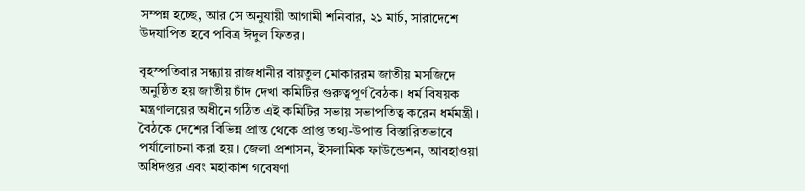সম্পন্ন হচ্ছে, আর সে অনুযায়ী আগামী শনিবার, ২১ মার্চ, সারাদেশে উদযাপিত হবে পবিত্র ঈদুল ফিতর।

বৃহস্পতিবার সন্ধ্যায় রাজধানীর বায়তুল মোকাররম জাতীয় মসজিদে অনুষ্ঠিত হয় জাতীয় চাঁদ দেখা কমিটির গুরুত্বপূর্ণ বৈঠক। ধর্ম বিষয়ক মন্ত্রণালয়ের অধীনে গঠিত এই কমিটির সভায় সভাপতিত্ব করেন ধর্মমন্ত্রী। বৈঠকে দেশের বিভিন্ন প্রান্ত থেকে প্রাপ্ত তথ্য-উপাত্ত বিস্তারিতভাবে পর্যালোচনা করা হয়। জেলা প্রশাসন, ইসলামিক ফাউন্ডেশন, আবহাওয়া অধিদপ্তর এবং মহাকাশ গবেষণা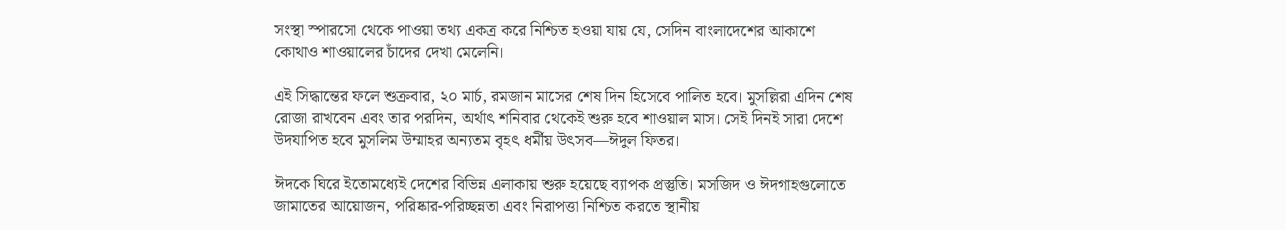সংস্থা স্পারসো থেকে পাওয়া তথ্য একত্র করে নিশ্চিত হওয়া যায় যে, সেদিন বাংলাদেশের আকাশে কোথাও শাওয়ালের চাঁদের দেখা মেলেনি।

এই সিদ্ধান্তের ফলে শুক্রবার, ২০ মার্চ, রমজান মাসের শেষ দিন হিসেবে পালিত হবে। মুসল্লিরা এদিন শেষ রোজা রাখবেন এবং তার পরদিন, অর্থাৎ শনিবার থেকেই শুরু হবে শাওয়াল মাস। সেই দিনই সারা দেশে উদযাপিত হবে মুসলিম উম্মাহর অন্যতম বৃহৎ ধর্মীয় উৎসব—ঈদুল ফিতর।

ঈদকে ঘিরে ইতোমধ্যেই দেশের বিভিন্ন এলাকায় শুরু হয়েছে ব্যাপক প্রস্তুতি। মসজিদ ও ঈদগাহগুলোতে জামাতের আয়োজন, পরিষ্কার-পরিচ্ছন্নতা এবং নিরাপত্তা নিশ্চিত করতে স্থানীয়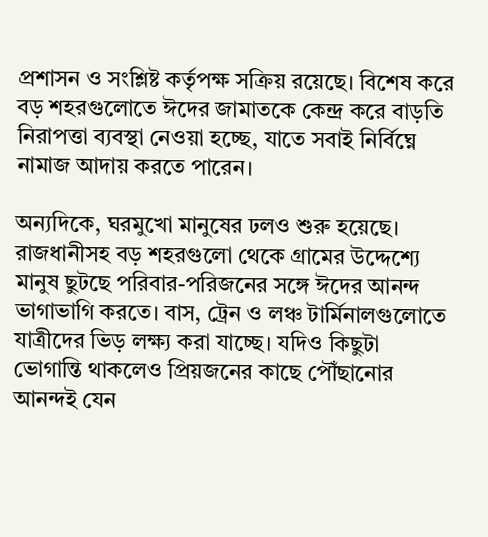প্রশাসন ও সংশ্লিষ্ট কর্তৃপক্ষ সক্রিয় রয়েছে। বিশেষ করে বড় শহরগুলোতে ঈদের জামাতকে কেন্দ্র করে বাড়তি নিরাপত্তা ব্যবস্থা নেওয়া হচ্ছে, যাতে সবাই নির্বিঘ্নে নামাজ আদায় করতে পারেন।

অন্যদিকে, ঘরমুখো মানুষের ঢলও শুরু হয়েছে। রাজধানীসহ বড় শহরগুলো থেকে গ্রামের উদ্দেশ্যে মানুষ ছুটছে পরিবার-পরিজনের সঙ্গে ঈদের আনন্দ ভাগাভাগি করতে। বাস, ট্রেন ও লঞ্চ টার্মিনালগুলোতে যাত্রীদের ভিড় লক্ষ্য করা যাচ্ছে। যদিও কিছুটা ভোগান্তি থাকলেও প্রিয়জনের কাছে পৌঁছানোর আনন্দই যেন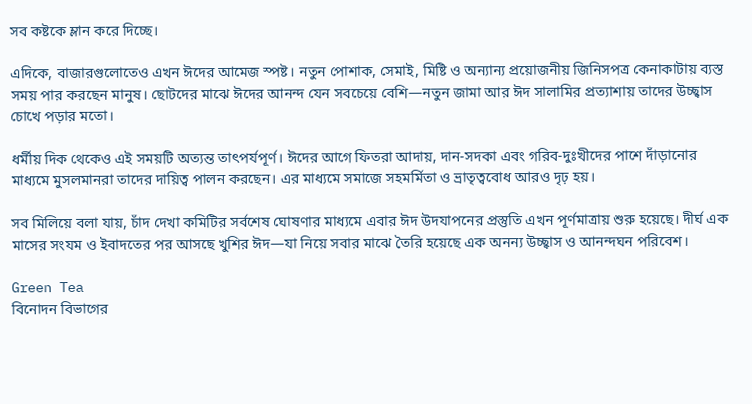সব কষ্টকে ম্লান করে দিচ্ছে।

এদিকে, বাজারগুলোতেও এখন ঈদের আমেজ স্পষ্ট। নতুন পোশাক, সেমাই, মিষ্টি ও অন্যান্য প্রয়োজনীয় জিনিসপত্র কেনাকাটায় ব্যস্ত সময় পার করছেন মানুষ। ছোটদের মাঝে ঈদের আনন্দ যেন সবচেয়ে বেশি—নতুন জামা আর ঈদ সালামির প্রত্যাশায় তাদের উচ্ছ্বাস চোখে পড়ার মতো।

ধর্মীয় দিক থেকেও এই সময়টি অত্যন্ত তাৎপর্যপূর্ণ। ঈদের আগে ফিতরা আদায়, দান-সদকা এবং গরিব-দুঃখীদের পাশে দাঁড়ানোর মাধ্যমে মুসলমানরা তাদের দায়িত্ব পালন করছেন। এর মাধ্যমে সমাজে সহমর্মিতা ও ভ্রাতৃত্ববোধ আরও দৃঢ় হয়।

সব মিলিয়ে বলা যায়, চাঁদ দেখা কমিটির সর্বশেষ ঘোষণার মাধ্যমে এবার ঈদ উদযাপনের প্রস্তুতি এখন পূর্ণমাত্রায় শুরু হয়েছে। দীর্ঘ এক মাসের সংযম ও ইবাদতের পর আসছে খুশির ঈদ—যা নিয়ে সবার মাঝে তৈরি হয়েছে এক অনন্য উচ্ছ্বাস ও আনন্দঘন পরিবেশ।

Green Tea
বিনোদন বিভাগের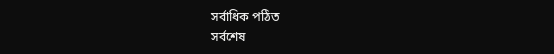সর্বাধিক পঠিত
সর্বশেষ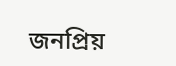জনপ্রিয়